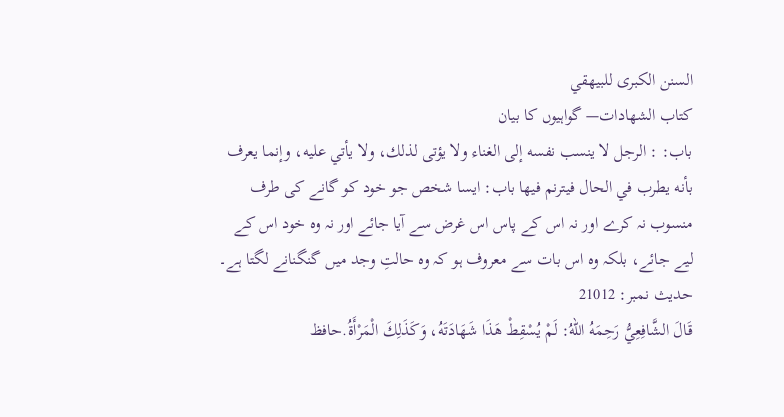السنن الكبرى للبيهقي
كتاب الشهادات— گواہیوں کا بیان
باب: : الرجل لا ينسب نفسه إلى الغناء ولا يؤتى لذلك، ولا يأتي عليه، وإنما يعرف بأنه يطرب في الحال فيترنم فيها باب: ایسا شخص جو خود کو گانے کی طرف منسوب نہ کرے اور نہ اس کے پاس اس غرض سے آیا جائے اور نہ وہ خود اس کے لیے جائے، بلکہ وہ اس بات سے معروف ہو کہ وہ حالتِ وجد میں گنگنانے لگتا ہے۔
حدیث نمبر: 21012
قَالَ الشَّافِعِيُّ رَحِمَهُ اللهُ: لَمْ يُسْقِطْ هَذَا شَهَادَتَهُ، وَكَذَلِكَ الْمَرْأَةُ.حافظ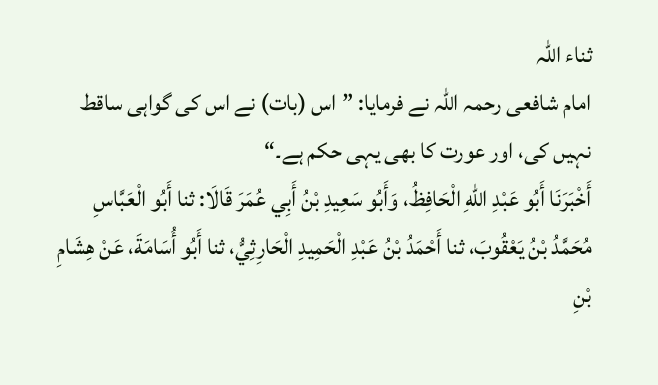ثناء اللہ
امام شافعی رحمہ اللہ نے فرمایا: ”اس (بات) نے اس کی گواہی ساقط نہیں کی، اور عورت کا بھی یہی حکم ہے۔“
أَخْبَرَنَا أَبُو عَبْدِ اللهِ الْحَافِظُ، وَأَبُو سَعِيدِ بْنُ أَبِي عُمَرَ قَالَا: ثنا أَبُو الْعَبَّاسِ مُحَمَّدُ بْنُ يَعْقُوبَ، ثنا أَحْمَدُ بْنُ عَبْدِ الْحَمِيدِ الْحَارِثِيُّ، ثنا أَبُو أُسَامَةَ، عَنْ هِشَامِ بْنِ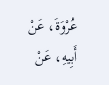عُرْوَةَ، عَنْ أَبِيهِ، عَنْ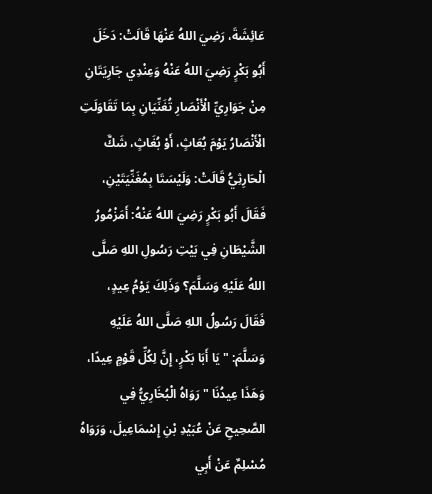عَائِشَةَ، رَضِيَ اللهُ عَنْهَا قَالَتْ: دَخَلَ أَبُو بَكْرٍ رَضِيَ اللهُ عَنْهُ وَعِنْدِي جَارِيَتَانِ مِنْ جَوَارِيِّ الْأَنْصَارِ تُغَنِّيَانِ بِمَا تَقَاوَلَتِ الْأَنْصَارُ يَوْمَ بُعَاثٍ، أَوْ بُغَاثٍ، شَكَّ الْحَارِثِيُّ قَالَتْ: وَلَيْسَتَا بِمُغَنِّيَتَيْنِ، فَقَالَ أَبُو بَكْرٍ رَضِيَ اللهُ عَنْهُ: أَمَزْمُورُ الشَّيْطَانِ فِي بَيْتِ رَسُولِ اللهِ صَلَّى اللهُ عَلَيْهِ وَسَلَّمَ؟ وَذَلِكَ يَوْمُ عِيدٍ، فَقَالَ رَسُولُ اللهِ صَلَّى اللهُ عَلَيْهِ وَسَلَّمَ: " يَا أَبَا بَكْرٍ، إِنَّ لِكُلِّ قَوْمٍ عِيدًا، وَهَذَا عِيدُنَا " رَوَاهُ الْبُخَارِيُّ فِي الصَّحِيحِ عَنْ عُبَيْدِ بْنِ إِسْمَاعِيلَ، وَرَوَاهُ مُسْلِمٌ عَنْ أَبِي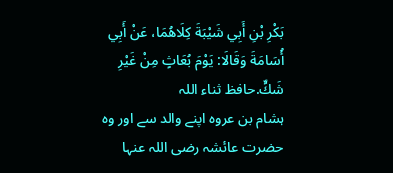بَكْرِ بْنِ أَبِي شَيْبَةَ كِلَاهُمَا، عَنْ أَبِي أُسَامَةَ وَقَالَا: يَوْمَ بُعَاثٍ مِنْ غَيْرِ شَكٍّ.حافظ ثناء اللہ
ہشام بن عروہ اپنے والد سے اور وہ حضرت عائشہ رضی اللہ عنہا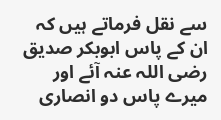سے نقل فرماتے ہیں کہ ان کے پاس ابوبکر صدیق رضی اللہ عنہ آئے اور میرے پاس دو انصاری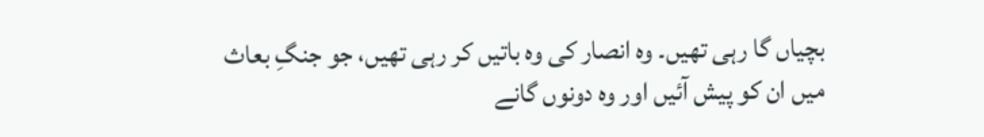بچیاں گا رہی تھیں۔ وہ انصار کی وہ باتیں کر رہی تھیں، جو جنگِ بعاث میں ان کو پیش آئیں اور وہ دونوں گانے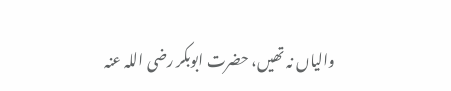والیاں نہ تھیں، حضرت ابوبکر رضی اللہ عنہ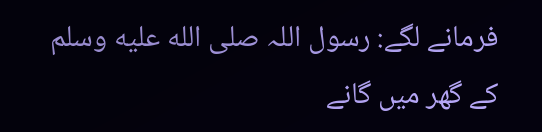فرمانے لگے: رسول اللہ صلى الله عليه وسلم کے گھر میں گانے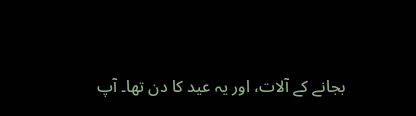بجانے کے آلات، اور یہ عید کا دن تھا۔ آپ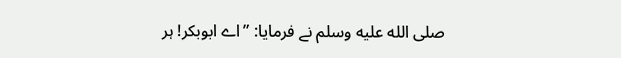صلى الله عليه وسلم نے فرمایا: ”اے ابوبکر! ہر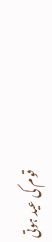قوم کی عید ہوتی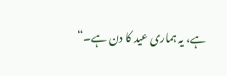ہے، یہ ہماری عید کا دن ہے۔“